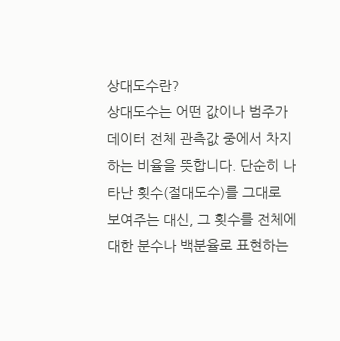상대도수란?
상대도수는 어떤 값이나 범주가 데이터 전체 관측값 중에서 차지하는 비율을 뜻합니다. 단순히 나타난 횟수(절대도수)를 그대로 보여주는 대신, 그 횟수를 전체에 대한 분수나 백분율로 표현하는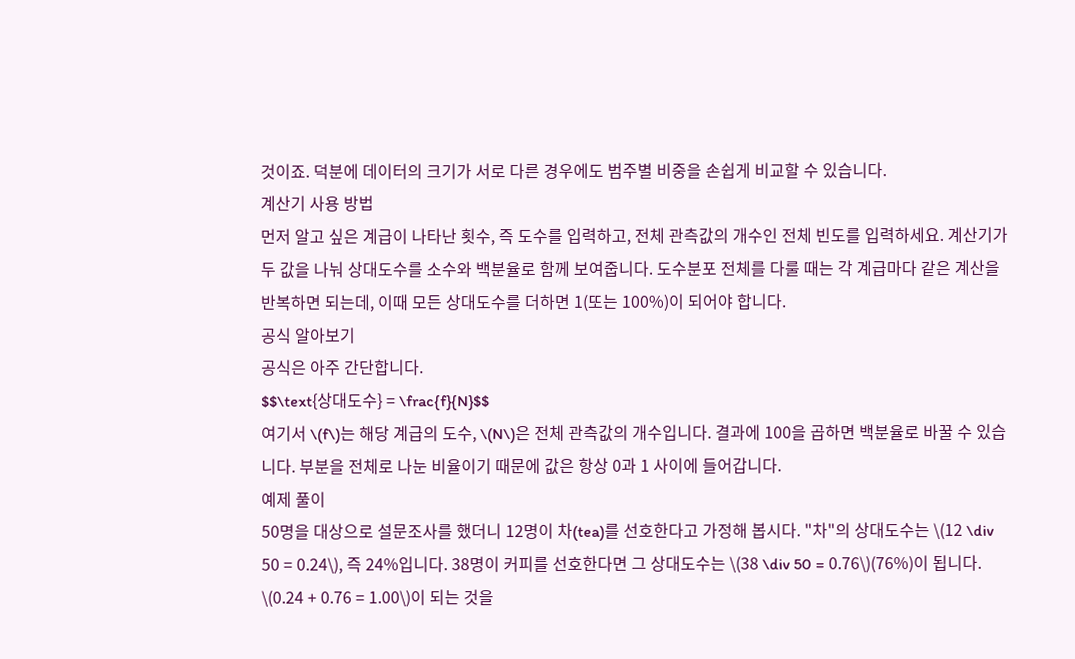것이죠. 덕분에 데이터의 크기가 서로 다른 경우에도 범주별 비중을 손쉽게 비교할 수 있습니다.
계산기 사용 방법
먼저 알고 싶은 계급이 나타난 횟수, 즉 도수를 입력하고, 전체 관측값의 개수인 전체 빈도를 입력하세요. 계산기가 두 값을 나눠 상대도수를 소수와 백분율로 함께 보여줍니다. 도수분포 전체를 다룰 때는 각 계급마다 같은 계산을 반복하면 되는데, 이때 모든 상대도수를 더하면 1(또는 100%)이 되어야 합니다.
공식 알아보기
공식은 아주 간단합니다.
$$\text{상대도수} = \frac{f}{N}$$
여기서 \(f\)는 해당 계급의 도수, \(N\)은 전체 관측값의 개수입니다. 결과에 100을 곱하면 백분율로 바꿀 수 있습니다. 부분을 전체로 나눈 비율이기 때문에 값은 항상 0과 1 사이에 들어갑니다.
예제 풀이
50명을 대상으로 설문조사를 했더니 12명이 차(tea)를 선호한다고 가정해 봅시다. "차"의 상대도수는 \(12 \div 50 = 0.24\), 즉 24%입니다. 38명이 커피를 선호한다면 그 상대도수는 \(38 \div 50 = 0.76\)(76%)이 됩니다. \(0.24 + 0.76 = 1.00\)이 되는 것을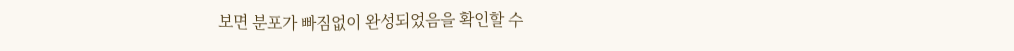보면 분포가 빠짐없이 완성되었음을 확인할 수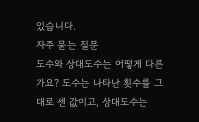있습니다.
자주 묻는 질문
도수와 상대도수는 어떻게 다른가요? 도수는 나타난 횟수를 그대로 센 값이고, 상대도수는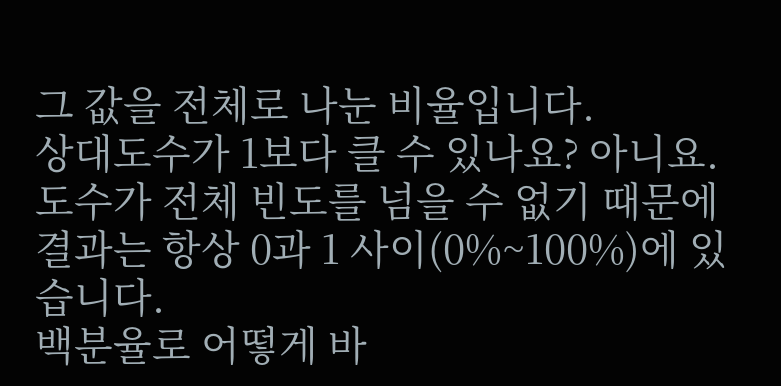그 값을 전체로 나눈 비율입니다.
상대도수가 1보다 클 수 있나요? 아니요. 도수가 전체 빈도를 넘을 수 없기 때문에 결과는 항상 0과 1 사이(0%~100%)에 있습니다.
백분율로 어떻게 바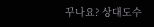꾸나요? 상대도수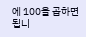에 100을 곱하면 됩니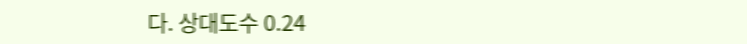다. 상대도수 0.24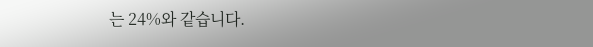는 24%와 같습니다.